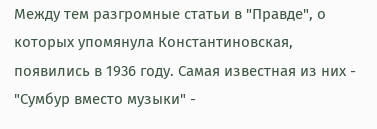Между тем разгромные статьи в "Правде", о которых упомянула Константиновская, появились в 1936 году. Самая известная из них - "Сумбур вместо музыки" -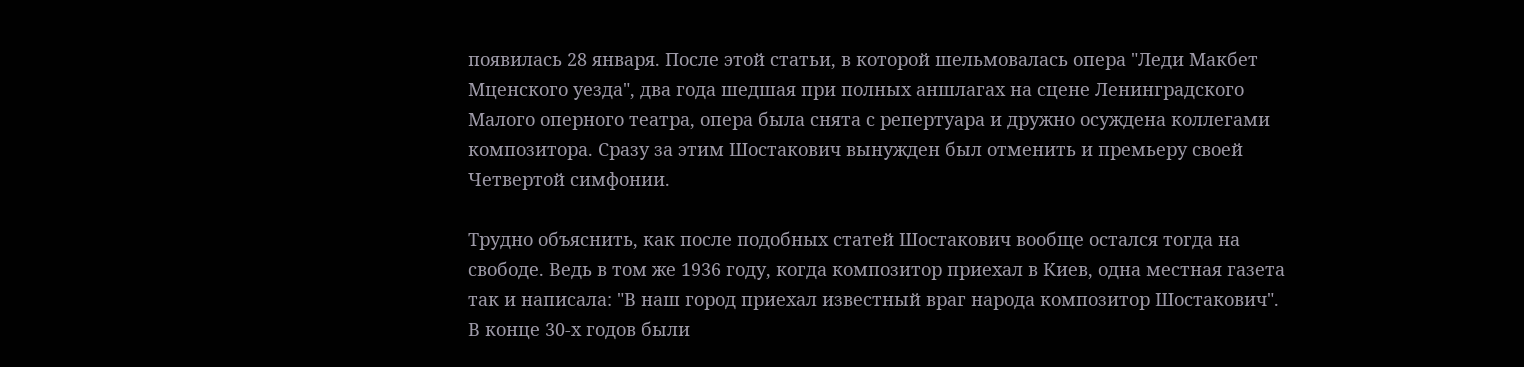появилась 28 января. После этой статьи, в которой шельмовалась опера "Леди Макбет Мценского уезда", два года шедшая при полных аншлагах на сцене Ленинградского Малого оперного театра, опера была снята с репертуара и дружно осуждена коллегами композитора. Сразу за этим Шостакович вынужден был отменить и премьеру своей Четвертой симфонии.

Трудно объяснить, как после подобных статей Шостакович вообще остался тогда на свободе. Ведь в том же 1936 году, когда композитор приехал в Киев, одна местная газета так и написала: "В наш город приехал известный враг народа композитор Шостакович". В конце 30-х годов были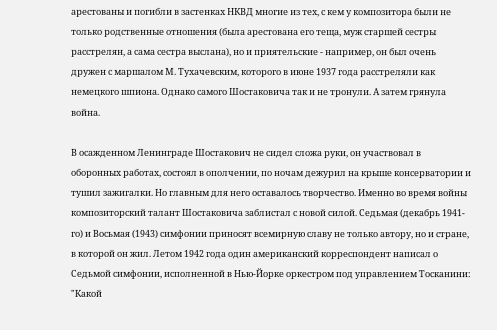арестованы и погибли в застенках НКВД многие из тех, с кем у композитора были не только родственные отношения (была арестована его теща, муж старшей сестры расстрелян, а сама сестра выслана), но и приятельские - например, он был очень дружен с маршалом М. Тухачевским, которого в июне 1937 года расстреляли как немецкого шпиона. Однако самого Шостаковича так и не тронули. А затем грянула война.

В осажденном Ленинграде Шостакович не сидел сложа руки, он участвовал в оборонных работах, состоял в ополчении, по ночам дежурил на крыше консерватории и тушил зажигалки. Но главным для него оставалось творчество. Именно во время войны композиторский талант Шостаковича заблистал с новой силой. Седьмая (декабрь 1941-го) и Восьмая (1943) симфонии приносят всемирную славу не только автору, но и стране, в которой он жил. Летом 1942 года один американский корреспондент написал о Седьмой симфонии, исполненной в Нью-Йорке оркестром под управлением Тосканини: "Какой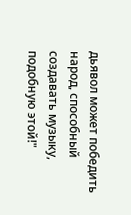дьявол может победить народ, способный создавать музыку, подобную этой!"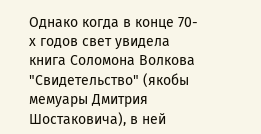Однако когда в конце 70-х годов свет увидела книга Соломона Волкова "Свидетельство" (якобы мемуары Дмитрия Шостаковича), в ней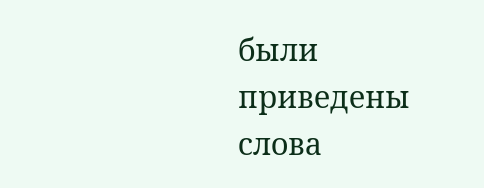были приведены слова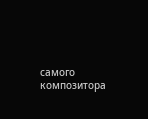самого композитора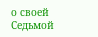о своей Седьмой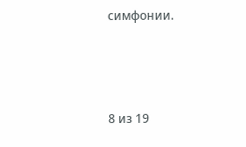симфонии.



8 из 19